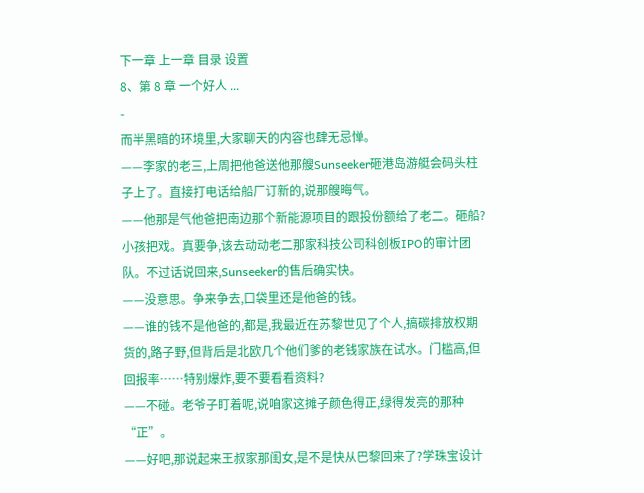下一章 上一章 目录 设置
8、第 8 章 一个好人 ...
-
而半黑暗的环境里,大家聊天的内容也肆无忌惮。
——李家的老三,上周把他爸送他那艘Sunseeker砸港岛游艇会码头柱子上了。直接打电话给船厂订新的,说那艘晦气。
——他那是气他爸把南边那个新能源项目的跟投份额给了老二。砸船?小孩把戏。真要争,该去动动老二那家科技公司科创板IPO的审计团队。不过话说回来,Sunseeker的售后确实快。
——没意思。争来争去,口袋里还是他爸的钱。
——谁的钱不是他爸的,都是,我最近在苏黎世见了个人,搞碳排放权期货的,路子野,但背后是北欧几个他们爹的老钱家族在试水。门槛高,但回报率……特别爆炸,要不要看看资料?
——不碰。老爷子盯着呢,说咱家这摊子颜色得正,绿得发亮的那种“正”。
——好吧,那说起来王叔家那闺女,是不是快从巴黎回来了?学珠宝设计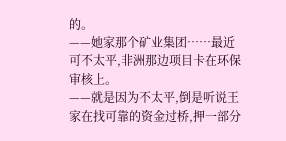的。
——她家那个矿业集团……最近可不太平,非洲那边项目卡在环保审核上。
——就是因为不太平,倒是听说王家在找可靠的资金过桥,押一部分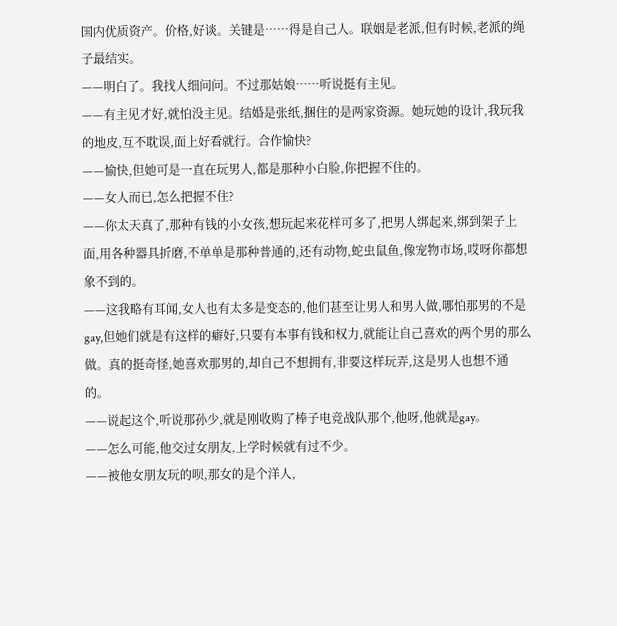国内优质资产。价格,好谈。关键是……得是自己人。联姻是老派,但有时候,老派的绳子最结实。
——明白了。我找人细问问。不过那姑娘……听说挺有主见。
——有主见才好,就怕没主见。结婚是张纸,捆住的是两家资源。她玩她的设计,我玩我的地皮,互不耽误,面上好看就行。合作愉快?
——愉快,但她可是一直在玩男人,都是那种小白脸,你把握不住的。
——女人而已,怎么把握不住?
——你太天真了,那种有钱的小女孩,想玩起来花样可多了,把男人绑起来,绑到架子上面,用各种器具折磨,不单单是那种普通的,还有动物,蛇虫鼠鱼,像宠物市场,哎呀你都想象不到的。
——这我略有耳闻,女人也有太多是变态的,他们甚至让男人和男人做,哪怕那男的不是gay,但她们就是有这样的癖好,只要有本事有钱和权力,就能让自己喜欢的两个男的那么做。真的挺奇怪,她喜欢那男的,却自己不想拥有,非要这样玩弄,这是男人也想不通的。
——说起这个,听说那孙少,就是刚收购了棒子电竞战队那个,他呀,他就是gay。
——怎么可能,他交过女朋友,上学时候就有过不少。
——被他女朋友玩的呗,那女的是个洋人,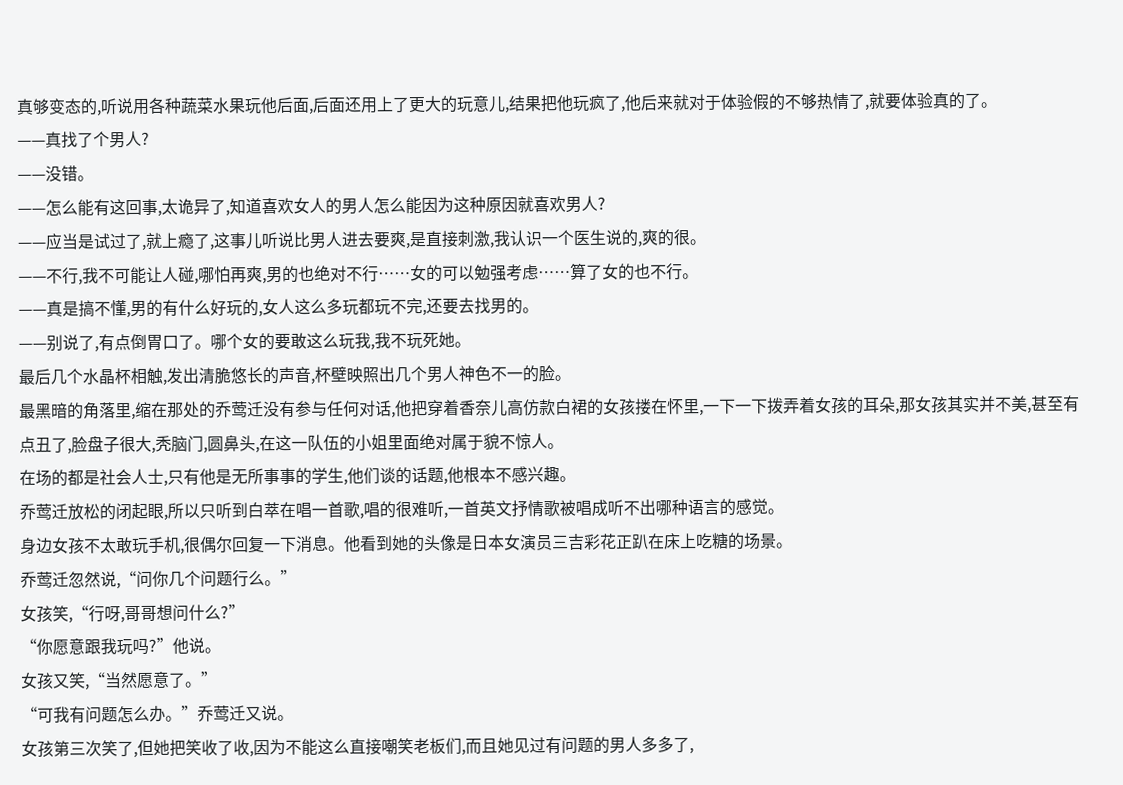真够变态的,听说用各种蔬菜水果玩他后面,后面还用上了更大的玩意儿,结果把他玩疯了,他后来就对于体验假的不够热情了,就要体验真的了。
——真找了个男人?
——没错。
——怎么能有这回事,太诡异了,知道喜欢女人的男人怎么能因为这种原因就喜欢男人?
——应当是试过了,就上瘾了,这事儿听说比男人进去要爽,是直接刺激,我认识一个医生说的,爽的很。
——不行,我不可能让人碰,哪怕再爽,男的也绝对不行……女的可以勉强考虑……算了女的也不行。
——真是搞不懂,男的有什么好玩的,女人这么多玩都玩不完,还要去找男的。
——别说了,有点倒胃口了。哪个女的要敢这么玩我,我不玩死她。
最后几个水晶杯相触,发出清脆悠长的声音,杯壁映照出几个男人神色不一的脸。
最黑暗的角落里,缩在那处的乔莺迁没有参与任何对话,他把穿着香奈儿高仿款白裙的女孩搂在怀里,一下一下拨弄着女孩的耳朵,那女孩其实并不美,甚至有点丑了,脸盘子很大,秃脑门,圆鼻头,在这一队伍的小姐里面绝对属于貌不惊人。
在场的都是社会人士,只有他是无所事事的学生,他们谈的话题,他根本不感兴趣。
乔莺迁放松的闭起眼,所以只听到白萃在唱一首歌,唱的很难听,一首英文抒情歌被唱成听不出哪种语言的感觉。
身边女孩不太敢玩手机,很偶尔回复一下消息。他看到她的头像是日本女演员三吉彩花正趴在床上吃糖的场景。
乔莺迁忽然说,“问你几个问题行么。”
女孩笑,“行呀,哥哥想问什么?”
“你愿意跟我玩吗?”他说。
女孩又笑,“当然愿意了。”
“可我有问题怎么办。”乔莺迁又说。
女孩第三次笑了,但她把笑收了收,因为不能这么直接嘲笑老板们,而且她见过有问题的男人多多了,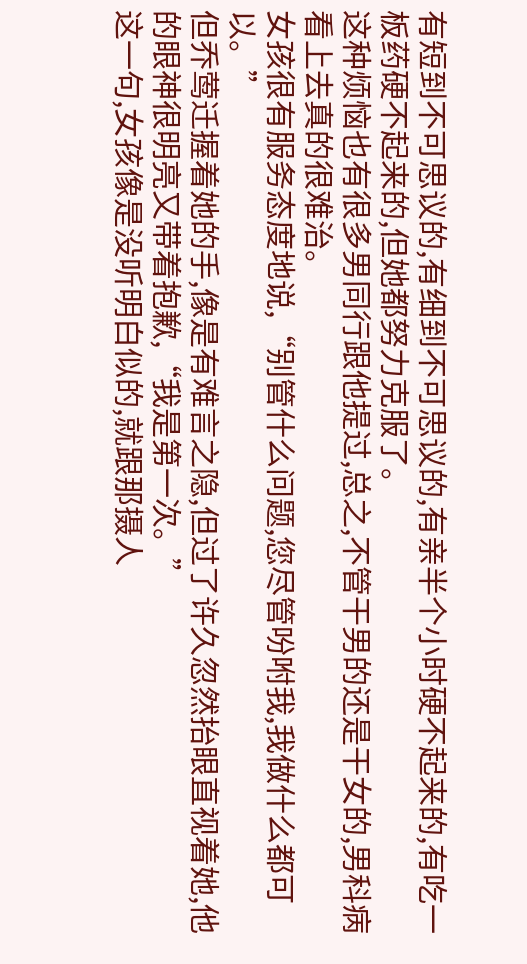有短到不可思议的,有细到不可思议的,有亲半个小时硬不起来的,有吃一板药硬不起来的,但她都努力克服了。
这种烦恼也有很多男同行跟他提过,总之,不管干男的还是干女的,男科病看上去真的很难治。
女孩很有服务态度地说,“别管什么问题,您尽管吩咐我,我做什么都可以。”
但乔莺迁握着她的手,像是有难言之隐,但过了许久忽然抬眼直视着她,他的眼神很明亮又带着抱歉,“我是第一次。”
这一句,女孩像是没听明白似的,就跟那摄人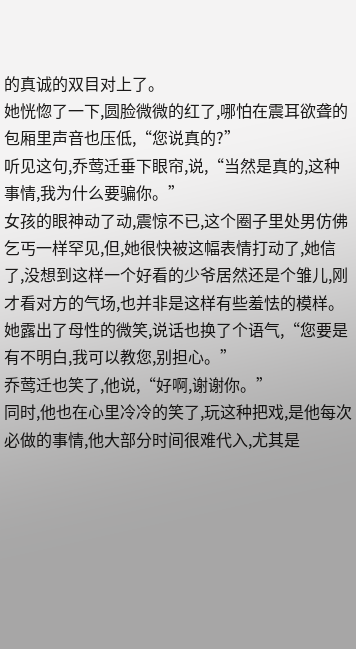的真诚的双目对上了。
她恍惚了一下,圆脸微微的红了,哪怕在震耳欲聋的包厢里声音也压低,“您说真的?”
听见这句,乔莺迁垂下眼帘,说,“当然是真的,这种事情,我为什么要骗你。”
女孩的眼神动了动,震惊不已,这个圈子里处男仿佛乞丐一样罕见,但,她很快被这幅表情打动了,她信了,没想到这样一个好看的少爷居然还是个雏儿,刚才看对方的气场,也并非是这样有些羞怯的模样。
她露出了母性的微笑,说话也换了个语气,“您要是有不明白,我可以教您,别担心。”
乔莺迁也笑了,他说,“好啊,谢谢你。”
同时,他也在心里冷冷的笑了,玩这种把戏,是他每次必做的事情,他大部分时间很难代入,尤其是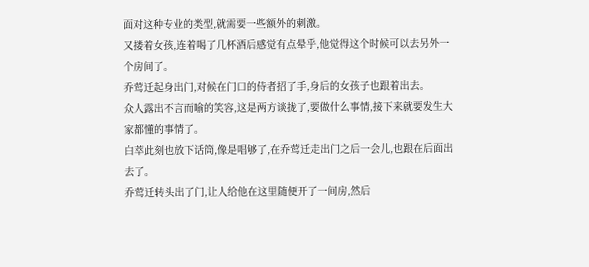面对这种专业的类型,就需要一些额外的刺激。
又搂着女孩,连着喝了几杯酒后感觉有点晕乎,他觉得这个时候可以去另外一个房间了。
乔莺迁起身出门,对候在门口的侍者招了手,身后的女孩子也跟着出去。
众人露出不言而喻的笑容,这是两方谈拢了,要做什么事情,接下来就要发生大家都懂的事情了。
白萃此刻也放下话筒,像是唱够了,在乔莺迁走出门之后一会儿,也跟在后面出去了。
乔莺迁转头出了门,让人给他在这里随便开了一间房,然后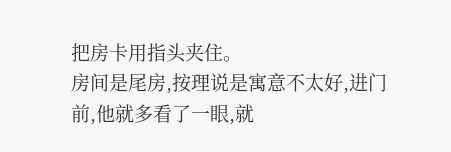把房卡用指头夹住。
房间是尾房,按理说是寓意不太好,进门前,他就多看了一眼,就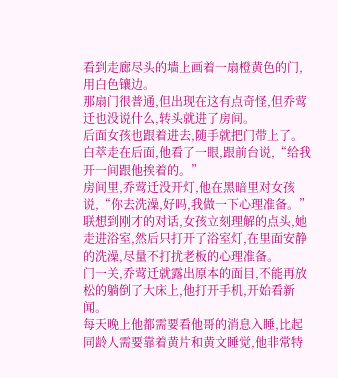看到走廊尽头的墙上画着一扇橙黄色的门,用白色镶边。
那扇门很普通,但出现在这有点奇怪,但乔莺迁也没说什么,转头就进了房间。
后面女孩也跟着进去,随手就把门带上了。
白萃走在后面,他看了一眼,跟前台说,“给我开一间跟他挨着的。”
房间里,乔莺迁没开灯,他在黑暗里对女孩说,“你去洗澡,好吗,我做一下心理准备。”
联想到刚才的对话,女孩立刻理解的点头,她走进浴室,然后只打开了浴室灯,在里面安静的洗澡,尽量不打扰老板的心理准备。
门一关,乔莺迁就露出原本的面目,不能再放松的躺倒了大床上,他打开手机,开始看新闻。
每天晚上他都需要看他哥的消息入睡,比起同龄人需要靠着黄片和黄文睡觉,他非常特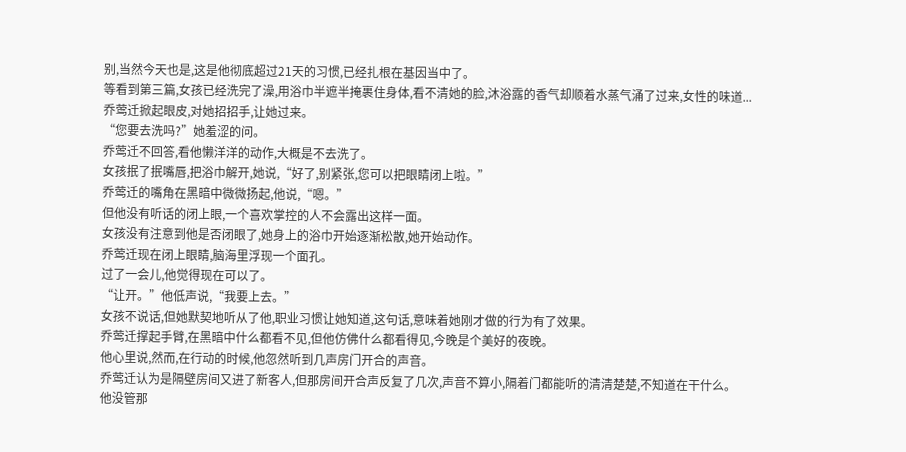别,当然今天也是,这是他彻底超过21天的习惯,已经扎根在基因当中了。
等看到第三篇,女孩已经洗完了澡,用浴巾半遮半掩裹住身体,看不清她的脸,沐浴露的香气却顺着水蒸气涌了过来,女性的味道...
乔莺迁掀起眼皮,对她招招手,让她过来。
“您要去洗吗?”她羞涩的问。
乔莺迁不回答,看他懒洋洋的动作,大概是不去洗了。
女孩抿了抿嘴唇,把浴巾解开,她说,“好了,别紧张,您可以把眼睛闭上啦。”
乔莺迁的嘴角在黑暗中微微扬起,他说,“嗯。”
但他没有听话的闭上眼,一个喜欢掌控的人不会露出这样一面。
女孩没有注意到他是否闭眼了,她身上的浴巾开始逐渐松散,她开始动作。
乔莺迁现在闭上眼睛,脑海里浮现一个面孔。
过了一会儿,他觉得现在可以了。
“让开。”他低声说,“我要上去。”
女孩不说话,但她默契地听从了他,职业习惯让她知道,这句话,意味着她刚才做的行为有了效果。
乔莺迁撑起手臂,在黑暗中什么都看不见,但他仿佛什么都看得见,今晚是个美好的夜晚。
他心里说,然而,在行动的时候,他忽然听到几声房门开合的声音。
乔莺迁认为是隔壁房间又进了新客人,但那房间开合声反复了几次,声音不算小,隔着门都能听的清清楚楚,不知道在干什么。
他没管那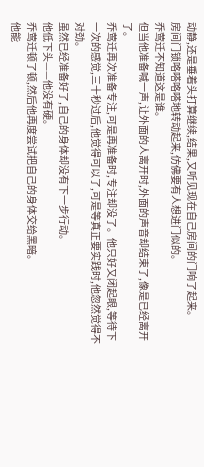动静,还是垂着头打算继续,结果,又听见现在自己房间的门响了起来。
房间门锁咯嗒咯嗒地转动起来,仿佛要有人想进门似的。
乔莺迁不知道这是谁。
但当他准备喊一声,让外面的人离开时,外面的声音却结束了,像是已经离开了。
乔莺迁再次准备专注,可是再准备时,专注却没了。他只好又闭起眼,等待下一次的感觉,三十秒过后,他觉得可以了,可是等真正要实践时,他忽然觉得不对劲。
虽然已经准备好了,自己的身体却没有下一步行动。
他低下头——他没有硬。
乔莺迁顿了顿,然后他再度尝试把自己的身体交给黑暗。
他能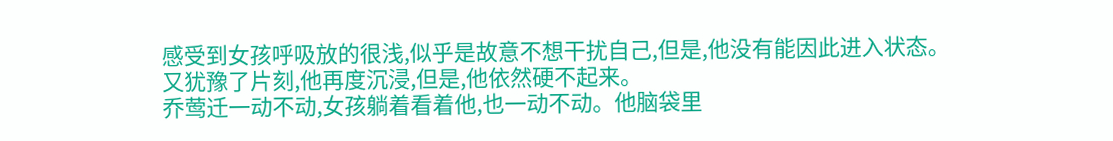感受到女孩呼吸放的很浅,似乎是故意不想干扰自己,但是,他没有能因此进入状态。
又犹豫了片刻,他再度沉浸,但是,他依然硬不起来。
乔莺迁一动不动,女孩躺着看着他,也一动不动。他脑袋里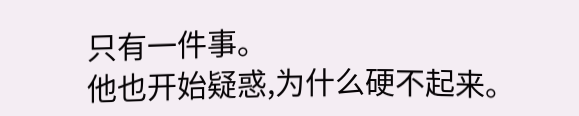只有一件事。
他也开始疑惑,为什么硬不起来。